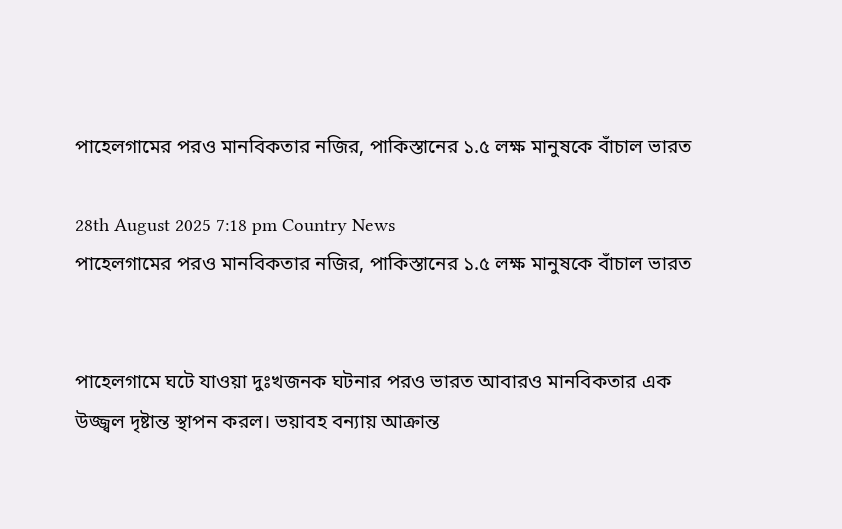পাহেলগামের পরও মানবিকতার নজির, পাকিস্তানের ১.৫ লক্ষ মানুষকে বাঁচাল ভারত

28th August 2025 7:18 pm Country News
পাহেলগামের পরও মানবিকতার নজির, পাকিস্তানের ১.৫ লক্ষ মানুষকে বাঁচাল ভারত


পাহেলগামে ঘটে যাওয়া দুঃখজনক ঘটনার পরও ভারত আবারও মানবিকতার এক উজ্জ্বল দৃষ্টান্ত স্থাপন করল। ভয়াবহ বন্যায় আক্রান্ত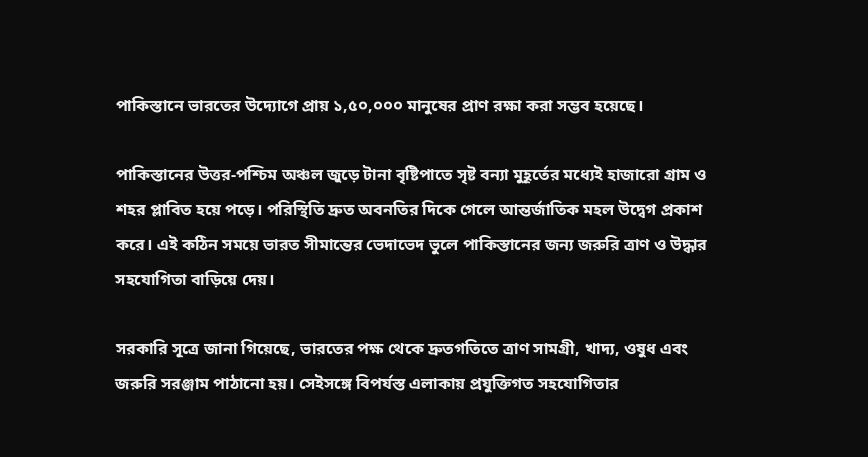পাকিস্তানে ভারতের উদ্যোগে প্রায় ১,৫০,০০০ মানুষের প্রাণ রক্ষা করা সম্ভব হয়েছে।

পাকিস্তানের উত্তর-পশ্চিম অঞ্চল জুড়ে টানা বৃষ্টিপাতে সৃষ্ট বন্যা মুহূর্তের মধ্যেই হাজারো গ্রাম ও শহর প্লাবিত হয়ে পড়ে। পরিস্থিতি দ্রুত অবনতির দিকে গেলে আন্তর্জাতিক মহল উদ্বেগ প্রকাশ করে। এই কঠিন সময়ে ভারত সীমান্তের ভেদাভেদ ভুলে পাকিস্তানের জন্য জরুরি ত্রাণ ও উদ্ধার সহযোগিতা বাড়িয়ে দেয়।

সরকারি সূত্রে জানা গিয়েছে, ভারতের পক্ষ থেকে দ্রুতগতিতে ত্রাণ সামগ্রী, খাদ্য, ওষুধ এবং জরুরি সরঞ্জাম পাঠানো হয়। সেইসঙ্গে বিপর্যস্ত এলাকায় প্রযুক্তিগত সহযোগিতার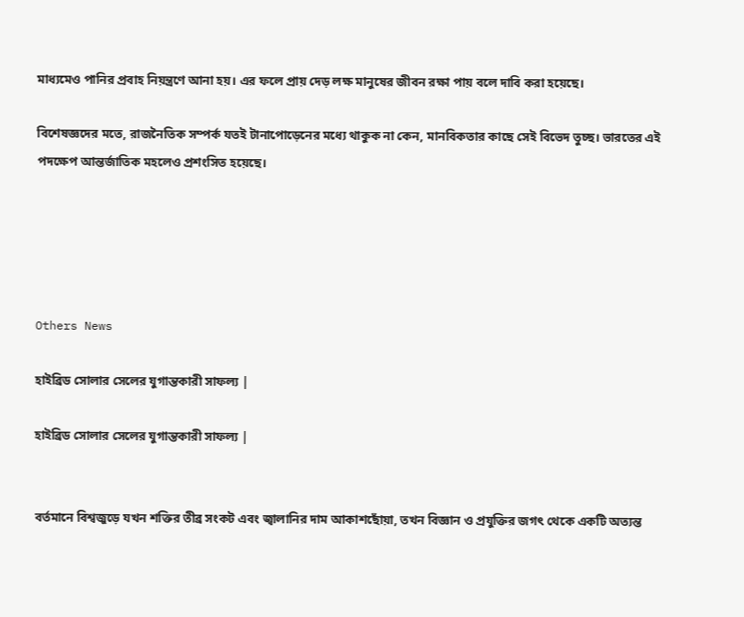মাধ্যমেও পানির প্রবাহ নিয়ন্ত্রণে আনা হয়। এর ফলে প্রায় দেড় লক্ষ মানুষের জীবন রক্ষা পায় বলে দাবি করা হয়েছে।

বিশেষজ্ঞদের মতে, রাজনৈতিক সম্পর্ক যতই টানাপোড়েনের মধ্যে থাকুক না কেন, মানবিকতার কাছে সেই বিভেদ তুচ্ছ। ভারতের এই পদক্ষেপ আন্তর্জাতিক মহলেও প্রশংসিত হয়েছে।





Others News

হাইব্রিড সোলার সেলের যুগান্তকারী সাফল্য |

হাইব্রিড সোলার সেলের যুগান্তকারী সাফল্য |


বর্তমানে বিশ্বজুড়ে যখন শক্তির তীব্র সংকট এবং জ্বালানির দাম আকাশছোঁয়া, তখন বিজ্ঞান ও প্রযুক্তির জগৎ থেকে একটি অত্যন্ত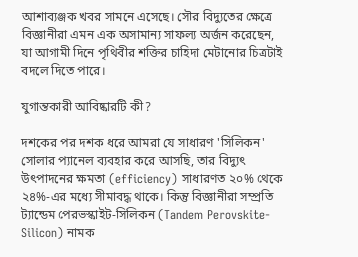আশাব্যঞ্জক খবর সামনে এসেছে। সৌর বিদ্যুতের ক্ষেত্রে বিজ্ঞানীরা এমন এক অসামান্য সাফল্য অর্জন করেছেন, যা আগামী দিনে পৃথিবীর শক্তির চাহিদা মেটানোর চিত্রটাই বদলে দিতে পারে।

যুগান্তকারী আবিষ্কারটি কী?

দশকের পর দশক ধরে আমরা যে সাধারণ 'সিলিকন' সোলার প্যানেল ব্যবহার করে আসছি, তার বিদ্যুৎ উৎপাদনের ক্ষমতা (efficiency) সাধারণত ২০% থেকে ২৪%-এর মধ্যে সীমাবদ্ধ থাকে। কিন্তু বিজ্ঞানীরা সম্প্রতি ট্যান্ডেম পেরভস্কাইট-সিলিকন (Tandem Perovskite-Silicon) নামক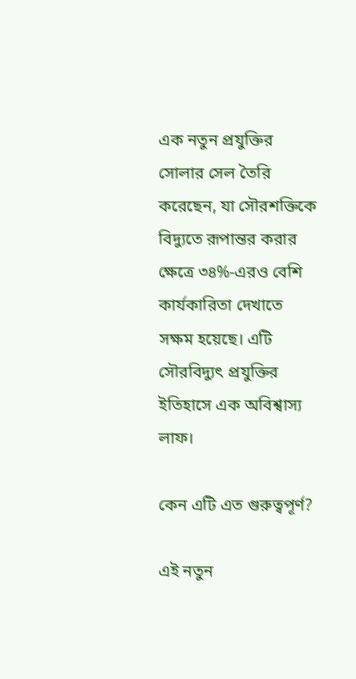এক নতুন প্রযুক্তির সোলার সেল তৈরি করেছেন, যা সৌরশক্তিকে বিদ্যুতে রূপান্তর করার ক্ষেত্রে ৩৪%-এরও বেশি কার্যকারিতা দেখাতে সক্ষম হয়েছে। এটি সৌরবিদ্যুৎ প্রযুক্তির ইতিহাসে এক অবিশ্বাস্য লাফ।

কেন এটি এত গুরুত্বপূর্ণ?

এই নতুন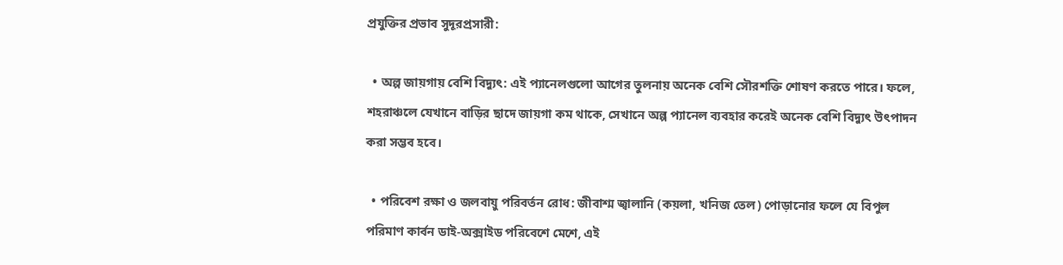প্রযুক্তির প্রভাব সুদূরপ্রসারী:

  • অল্প জায়গায় বেশি বিদ্যুৎ: এই প্যানেলগুলো আগের তুলনায় অনেক বেশি সৌরশক্তি শোষণ করতে পারে। ফলে, শহরাঞ্চলে যেখানে বাড়ির ছাদে জায়গা কম থাকে, সেখানে অল্প প্যানেল ব্যবহার করেই অনেক বেশি বিদ্যুৎ উৎপাদন করা সম্ভব হবে।

  • পরিবেশ রক্ষা ও জলবায়ু পরিবর্তন রোধ: জীবাশ্ম জ্বালানি (কয়লা, খনিজ তেল) পোড়ানোর ফলে যে বিপুল পরিমাণ কার্বন ডাই-অক্সাইড পরিবেশে মেশে, এই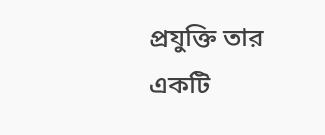প্রযুক্তি তার একটি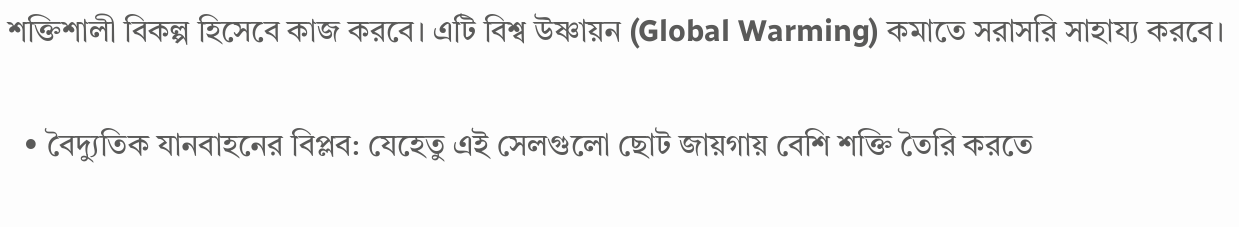শক্তিশালী বিকল্প হিসেবে কাজ করবে। এটি বিশ্ব উষ্ণায়ন (Global Warming) কমাতে সরাসরি সাহায্য করবে।

  • বৈদ্যুতিক যানবাহনের বিপ্লব: যেহেতু এই সেলগুলো ছোট জায়গায় বেশি শক্তি তৈরি করতে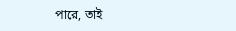পারে, তাই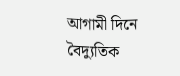আগামী দিনে বৈদ্যুতিক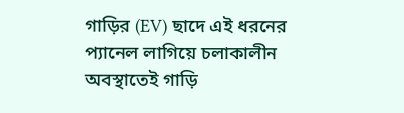গাড়ির (EV) ছাদে এই ধরনের প্যানেল লাগিয়ে চলাকালীন অবস্থাতেই গাড়ি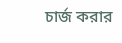চার্জ করার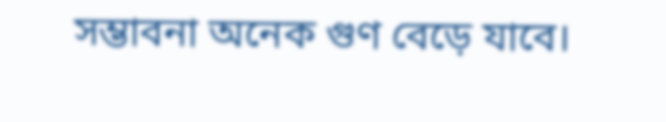সম্ভাবনা অনেক গুণ বেড়ে যাবে।